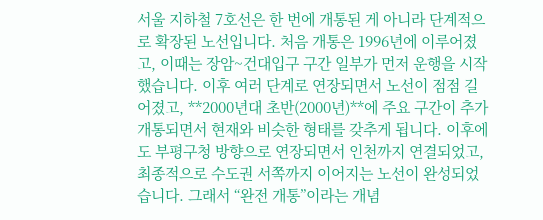서울 지하철 7호선은 한 번에 개통된 게 아니라 단계적으로 확장된 노선입니다. 처음 개통은 1996년에 이루어졌고, 이때는 장암~건대입구 구간 일부가 먼저 운행을 시작했습니다. 이후 여러 단계로 연장되면서 노선이 점점 길어졌고, **2000년대 초반(2000년)**에 주요 구간이 추가 개통되면서 현재와 비슷한 형태를 갖추게 됩니다. 이후에도 부평구청 방향으로 연장되면서 인천까지 연결되었고, 최종적으로 수도권 서쪽까지 이어지는 노선이 완성되었습니다. 그래서 “완전 개통”이라는 개념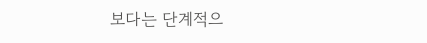보다는 단계적으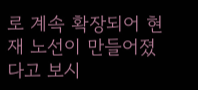로 계속 확장되어 현재 노선이 만들어졌다고 보시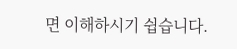면 이해하시기 쉽습니다.